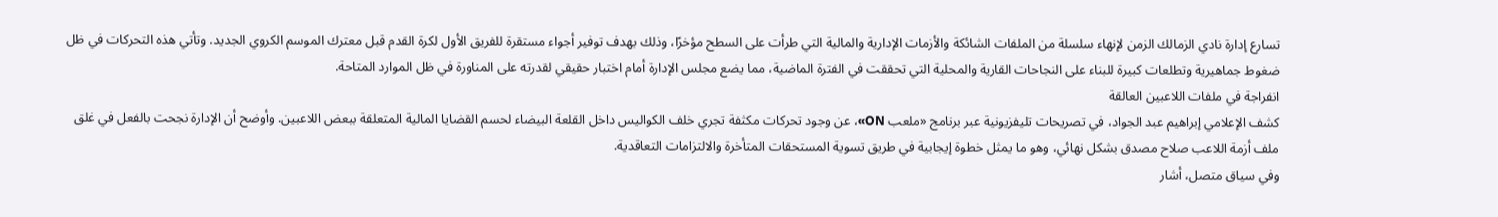تسارع إدارة نادي الزمالك الزمن لإنهاء سلسلة من الملفات الشائكة والأزمات الإدارية والمالية التي طرأت على السطح مؤخرًا، وذلك بهدف توفير أجواء مستقرة للفريق الأول لكرة القدم قبل معترك الموسم الكروي الجديد. وتأتي هذه التحركات في ظل ضغوط جماهيرية وتطلعات كبيرة للبناء على النجاحات القارية والمحلية التي تحققت في الفترة الماضية، مما يضع مجلس الإدارة أمام اختبار حقيقي لقدرته على المناورة في ظل الموارد المتاحة.
انفراجة في ملفات اللاعبين العالقة
كشف الإعلامي إبراهيم عبد الجواد، في تصريحات تليفزيونية عبر برنامج «ملعب ON»، عن وجود تحركات مكثفة تجري خلف الكواليس داخل القلعة البيضاء لحسم القضايا المالية المتعلقة ببعض اللاعبين. وأوضح أن الإدارة نجحت بالفعل في غلق ملف أزمة اللاعب صلاح مصدق بشكل نهائي، وهو ما يمثل خطوة إيجابية في طريق تسوية المستحقات المتأخرة والالتزامات التعاقدية.
وفي سياق متصل، أشار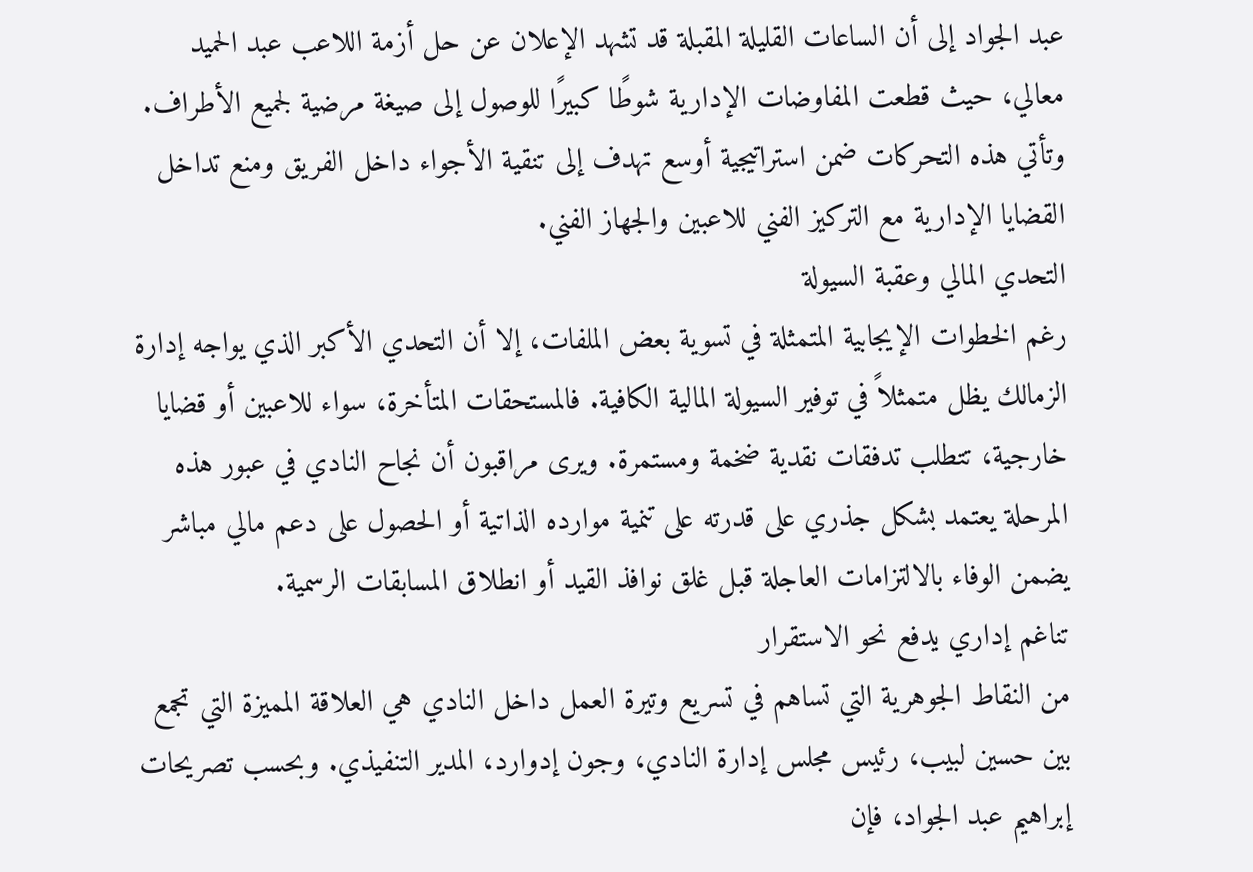عبد الجواد إلى أن الساعات القليلة المقبلة قد تشهد الإعلان عن حل أزمة اللاعب عبد الحميد معالي، حيث قطعت المفاوضات الإدارية شوطًا كبيرًا للوصول إلى صيغة مرضية لجميع الأطراف. وتأتي هذه التحركات ضمن استراتيجية أوسع تهدف إلى تنقية الأجواء داخل الفريق ومنع تداخل القضايا الإدارية مع التركيز الفني للاعبين والجهاز الفني.
التحدي المالي وعقبة السيولة
رغم الخطوات الإيجابية المتمثلة في تسوية بعض الملفات، إلا أن التحدي الأكبر الذي يواجه إدارة الزمالك يظل متمثلاً في توفير السيولة المالية الكافية. فالمستحقات المتأخرة، سواء للاعبين أو قضايا خارجية، تتطلب تدفقات نقدية ضخمة ومستمرة. ويرى مراقبون أن نجاح النادي في عبور هذه المرحلة يعتمد بشكل جذري على قدرته على تنمية موارده الذاتية أو الحصول على دعم مالي مباشر يضمن الوفاء بالالتزامات العاجلة قبل غلق نوافذ القيد أو انطلاق المسابقات الرسمية.
تناغم إداري يدفع نحو الاستقرار
من النقاط الجوهرية التي تساهم في تسريع وتيرة العمل داخل النادي هي العلاقة المميزة التي تجمع بين حسين لبيب، رئيس مجلس إدارة النادي، وجون إدوارد، المدير التنفيذي. وبحسب تصريحات إبراهيم عبد الجواد، فإن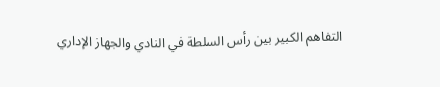التفاهم الكبير بين رأس السلطة في النادي والجهاز الإداري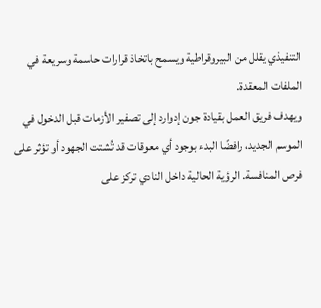التنفيذي يقلل من البيروقراطية ويسمح باتخاذ قرارات حاسمة وسريعة في الملفات المعقدة.
ويهدف فريق العمل بقيادة جون إدوارد إلى تصفير الأزمات قبل الدخول في الموسم الجديد، رافضًا البدء بوجود أي معوقات قد تُشتت الجهود أو تؤثر على فرص المنافسة. الرؤية الحالية داخل النادي تركز على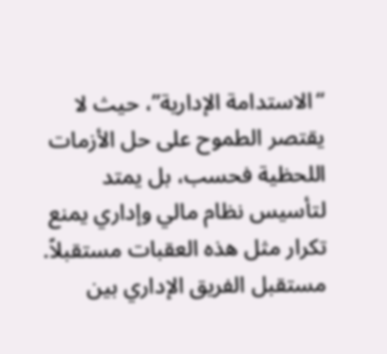“الاستدامة الإدارية”، حيث لا يقتصر الطموح على حل الأزمات اللحظية فحسب، بل يمتد لتأسيس نظام مالي وإداري يمنع تكرار مثل هذه العقبات مستقبلاً.
مستقبل الفريق الإداري بين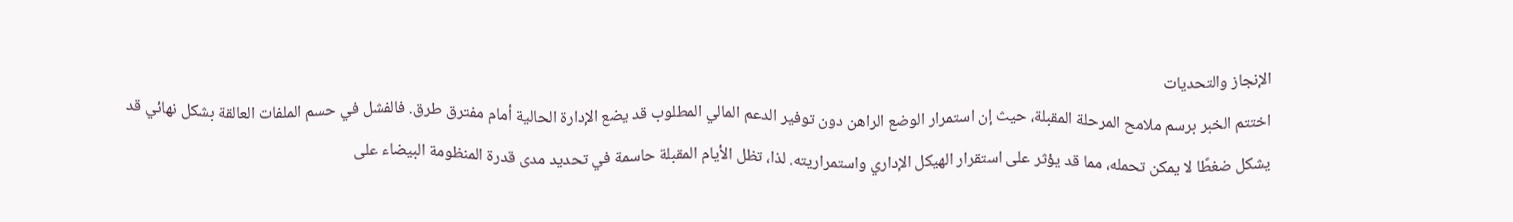الإنجاز والتحديات
اختتم الخبر برسم ملامح المرحلة المقبلة، حيث إن استمرار الوضع الراهن دون توفير الدعم المالي المطلوب قد يضع الإدارة الحالية أمام مفترق طرق. فالفشل في حسم الملفات العالقة بشكل نهائي قد يشكل ضغطًا لا يمكن تحمله، مما قد يؤثر على استقرار الهيكل الإداري واستمراريته. لذا، تظل الأيام المقبلة حاسمة في تحديد مدى قدرة المنظومة البيضاء على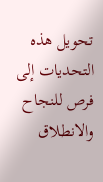تحويل هذه التحديات إلى فرص للنجاح والانطلاق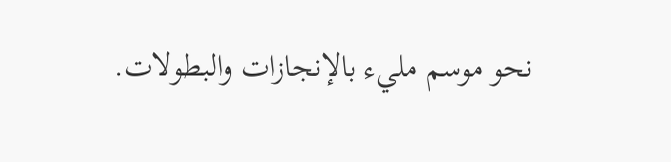نحو موسم مليء بالإنجازات والبطولات.